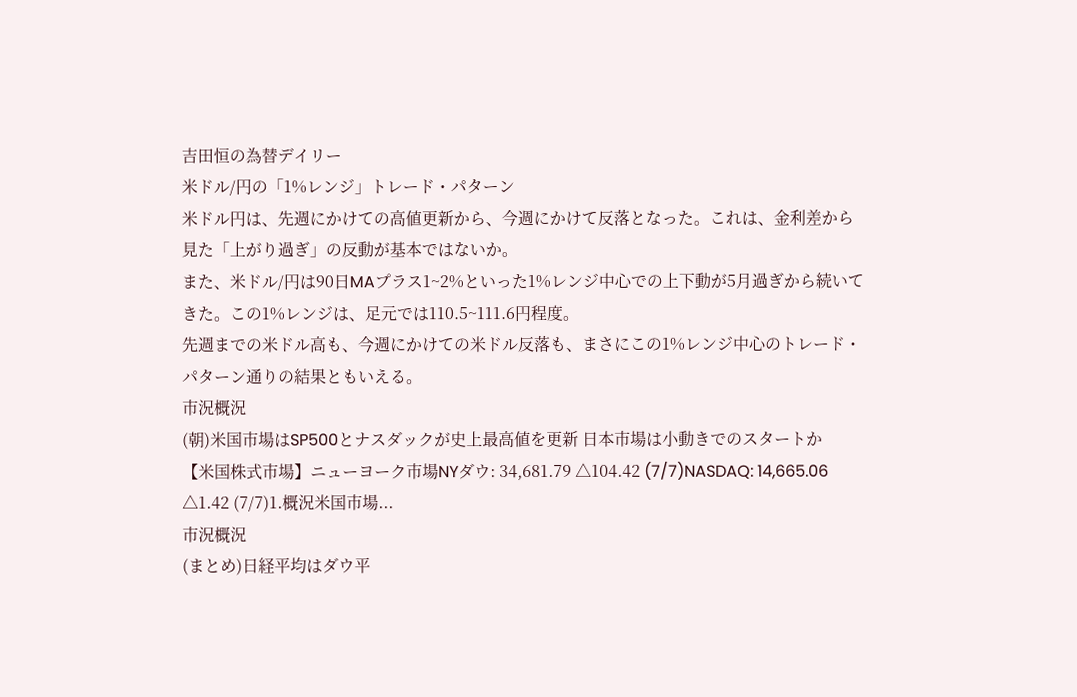吉田恒の為替デイリー
米ドル/円の「1%レンジ」トレード・パターン
米ドル円は、先週にかけての高値更新から、今週にかけて反落となった。これは、金利差から見た「上がり過ぎ」の反動が基本ではないか。
また、米ドル/円は90日MAプラス1~2%といった1%レンジ中心での上下動が5月過ぎから続いてきた。この1%レンジは、足元では110.5~111.6円程度。
先週までの米ドル高も、今週にかけての米ドル反落も、まさにこの1%レンジ中心のトレード・パターン通りの結果ともいえる。
市況概況
(朝)米国市場はSP500とナスダックが史上最高値を更新 日本市場は小動きでのスタートか
【米国株式市場】ニューヨーク市場NYダウ: 34,681.79 △104.42 (7/7)NASDAQ: 14,665.06 △1.42 (7/7)1.概況米国市場...
市況概況
(まとめ)日経平均はダウ平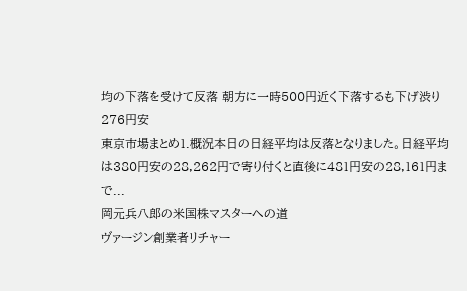均の下落を受けて反落 朝方に一時500円近く下落するも下げ渋り276円安
東京市場まとめ1.概況本日の日経平均は反落となりました。日経平均は380円安の28,262円で寄り付くと直後に481円安の28,161円まで...
岡元兵八郎の米国株マスターへの道
ヴァージン創業者リチャー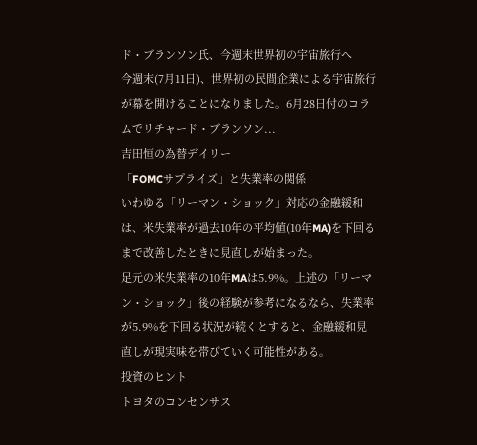ド・ブランソン氏、今週末世界初の宇宙旅行へ
今週末(7月11日)、世界初の民間企業による宇宙旅行が幕を開けることになりました。6月28日付のコラムでリチャード・ブランソン...
吉田恒の為替デイリー
「FOMCサプライズ」と失業率の関係
いわゆる「リーマン・ショック」対応の金融緩和は、米失業率が過去10年の平均値(10年MA)を下回るまで改善したときに見直しが始まった。
足元の米失業率の10年MAは5.9%。上述の「リーマン・ショック」後の経験が参考になるなら、失業率が5.9%を下回る状況が続くとすると、金融緩和見直しが現実味を帯びていく可能性がある。
投資のヒント
トヨタのコンセンサス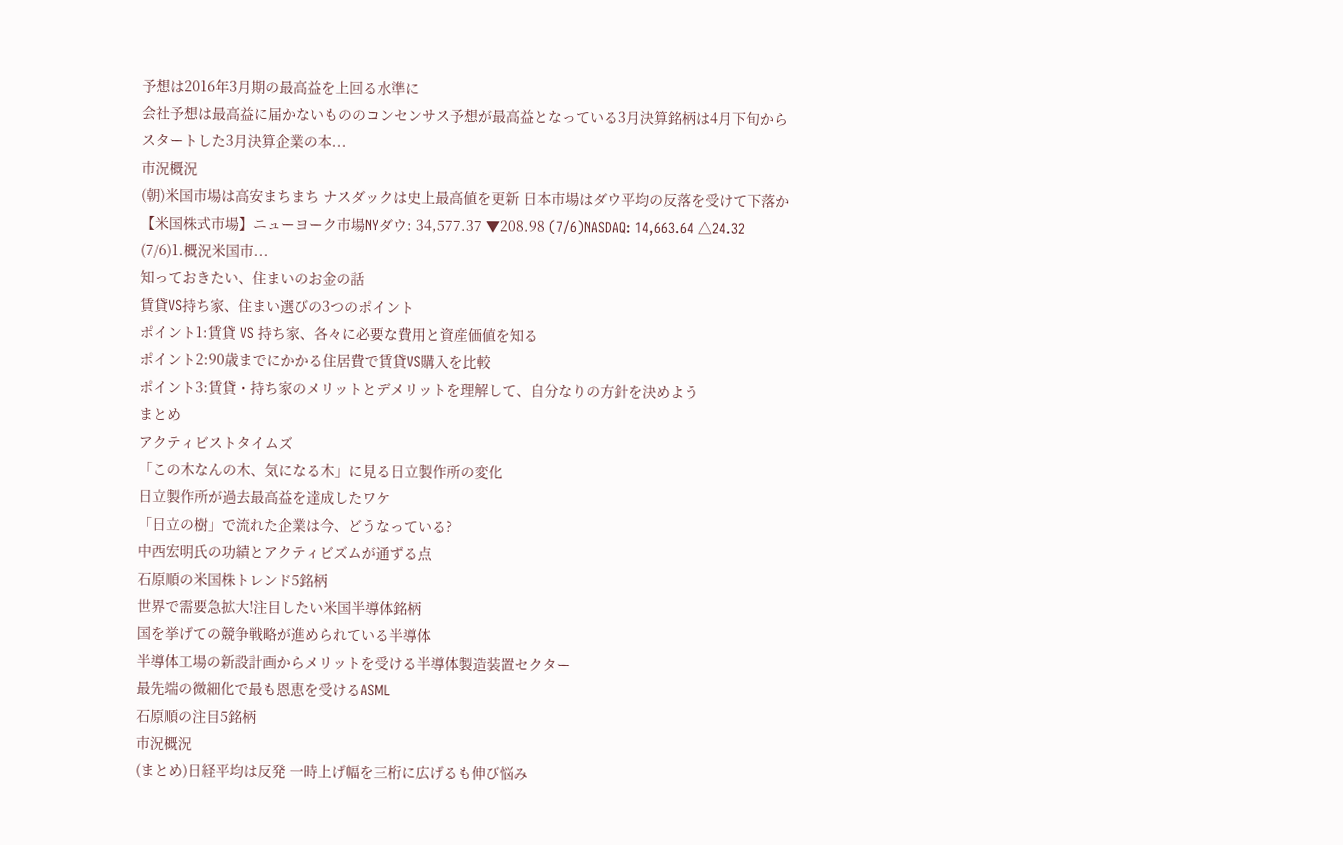予想は2016年3月期の最高益を上回る水準に
会社予想は最高益に届かないもののコンセンサス予想が最高益となっている3月決算銘柄は4月下旬からスタートした3月決算企業の本...
市況概況
(朝)米国市場は高安まちまち ナスダックは史上最高値を更新 日本市場はダウ平均の反落を受けて下落か
【米国株式市場】ニューヨーク市場NYダウ: 34,577.37 ▼208.98 (7/6)NASDAQ: 14,663.64 △24.32 (7/6)1.概況米国市...
知っておきたい、住まいのお金の話
賃貸VS持ち家、住まい選びの3つのポイント
ポイント1:賃貸 VS 持ち家、各々に必要な費用と資産価値を知る
ポイント2:90歳までにかかる住居費で賃貸VS購入を比較
ポイント3:賃貸・持ち家のメリットとデメリットを理解して、自分なりの方針を決めよう
まとめ
アクティビストタイムズ
「この木なんの木、気になる木」に見る日立製作所の変化
日立製作所が過去最高益を達成したワケ
「日立の樹」で流れた企業は今、どうなっている?
中西宏明氏の功績とアクティビズムが通ずる点
石原順の米国株トレンド5銘柄
世界で需要急拡大!注目したい米国半導体銘柄
国を挙げての競争戦略が進められている半導体
半導体工場の新設計画からメリットを受ける半導体製造装置セクター
最先端の微細化で最も恩恵を受けるASML
石原順の注目5銘柄
市況概況
(まとめ)日経平均は反発 一時上げ幅を三桁に広げるも伸び悩み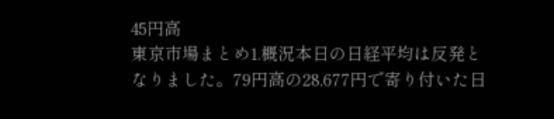45円高
東京市場まとめ1.概況本日の日経平均は反発となりました。79円高の28,677円で寄り付いた日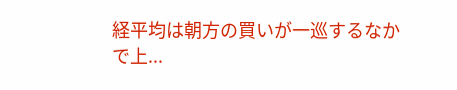経平均は朝方の買いが一巡するなかで上...